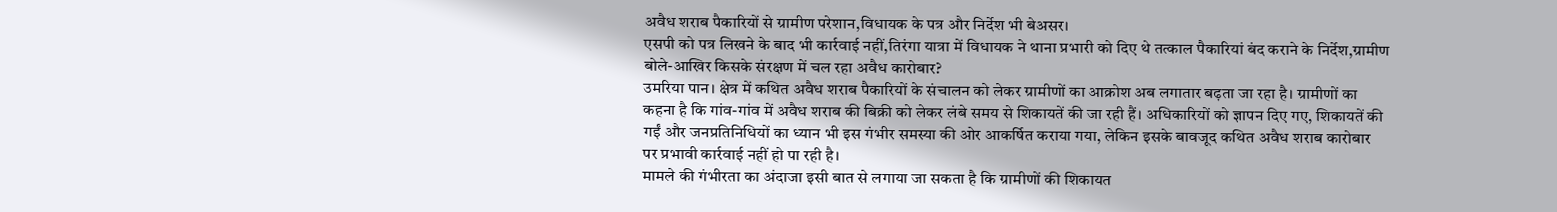अवैध शराब पैकारियों से ग्रामीण परेशान,विधायक के पत्र और निर्देश भी बेअसर।
एसपी को पत्र लिखने के बाद भी कार्रवाई नहीं,तिरंगा यात्रा में विधायक ने थाना प्रभारी को दिए थे तत्काल पैकारियां बंद कराने के निर्देश,ग्रामीण बोले-आखिर किसके संरक्षण में चल रहा अवैध कारोबार?
उमरिया पान। क्षेत्र में कथित अवैध शराब पैकारियों के संचालन को लेकर ग्रामीणों का आक्रोश अब लगातार बढ़ता जा रहा है। ग्रामीणों का कहना है कि गांव-गांव में अवैध शराब की बिक्री को लेकर लंबे समय से शिकायतें की जा रही हैं। अधिकारियों को ज्ञापन दिए गए, शिकायतें की गईं और जनप्रतिनिधियों का ध्यान भी इस गंभीर समस्या की ओर आकर्षित कराया गया, लेकिन इसके बावजूद कथित अवैध शराब कारोबार पर प्रभावी कार्रवाई नहीं हो पा रही है।
मामले की गंभीरता का अंदाजा इसी बात से लगाया जा सकता है कि ग्रामीणों की शिकायत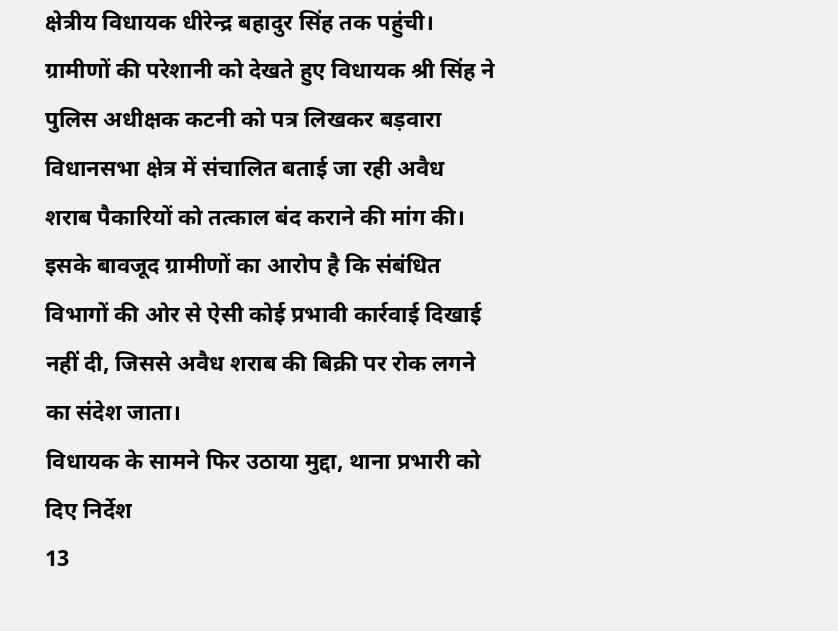क्षेत्रीय विधायक धीरेन्द्र बहादुर सिंह तक पहुंची। ग्रामीणों की परेशानी को देखते हुए विधायक श्री सिंह ने पुलिस अधीक्षक कटनी को पत्र लिखकर बड़वारा विधानसभा क्षेत्र में संचालित बताई जा रही अवैध शराब पैकारियों को तत्काल बंद कराने की मांग की। इसके बावजूद ग्रामीणों का आरोप है कि संबंधित विभागों की ओर से ऐसी कोई प्रभावी कार्रवाई दिखाई नहीं दी, जिससे अवैध शराब की बिक्री पर रोक लगने का संदेश जाता।
विधायक के सामने फिर उठाया मुद्दा, थाना प्रभारी को दिए निर्देश
13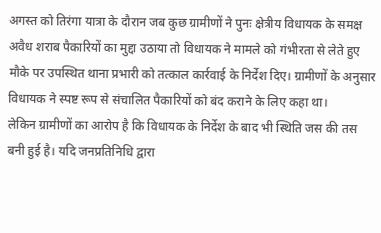अगस्त को तिरंगा यात्रा के दौरान जब कुछ ग्रामीणों ने पुनः क्षेत्रीय विधायक के समक्ष अवैध शराब पैकारियों का मुद्दा उठाया तो विधायक ने मामले को गंभीरता से लेते हुए मौके पर उपस्थित थाना प्रभारी को तत्काल कार्रवाई के निर्देश दिए। ग्रामीणों के अनुसार विधायक ने स्पष्ट रूप से संचालित पैकारियों को बंद कराने के लिए कहा था।
लेकिन ग्रामीणों का आरोप है कि विधायक के निर्देश के बाद भी स्थिति जस की तस बनी हुई है। यदि जनप्रतिनिधि द्वारा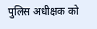पुलिस अधीक्षक को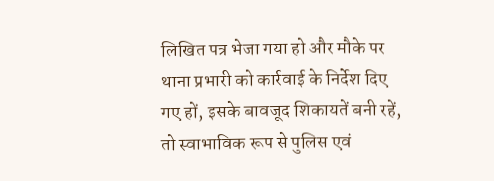लिखित पत्र भेजा गया हो और मौके पर थाना प्रभारी को कार्रवाई के निर्देश दिए गए हों, इसके बावजूद शिकायतें बनी रहें, तो स्वाभाविक रूप से पुलिस एवं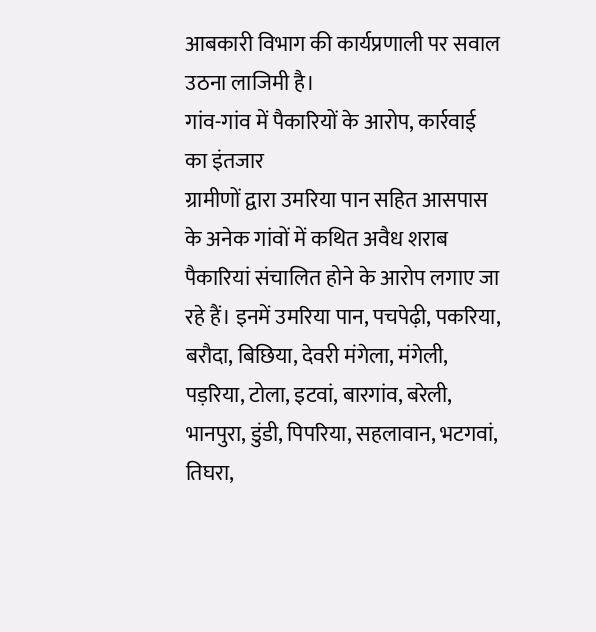आबकारी विभाग की कार्यप्रणाली पर सवाल उठना लाजिमी है।
गांव-गांव में पैकारियों के आरोप, कार्रवाई का इंतजार
ग्रामीणों द्वारा उमरिया पान सहित आसपास के अनेक गांवों में कथित अवैध शराब पैकारियां संचालित होने के आरोप लगाए जा रहे हैं। इनमें उमरिया पान, पचपेढ़ी, पकरिया, बरौदा, बिछिया, देवरी मंगेला, मंगेली, पड़रिया, टोला, इटवां, बारगांव, बरेली, भानपुरा, डुंडी, पिपरिया, सहलावान, भटगवां, तिघरा,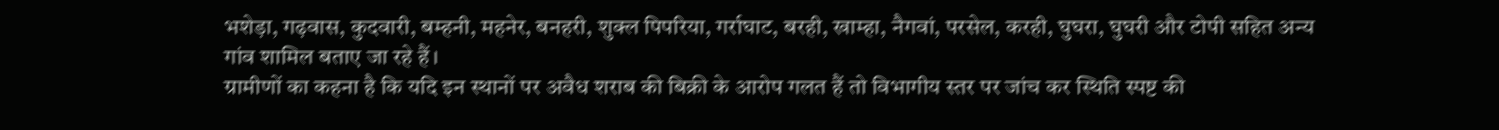भशेड़ा, गढ़वास, कुदवारी, बम्हनी, महनेर, बनहरी, शुक्ल पिपरिया, गर्राघाट, बरही, खाम्हा, नैगवां, परसेल, करही, घुघरा, घुघरी और टोपी सहित अन्य गांव शामिल बताए जा रहे हैं।
ग्रामीणों का कहना है कि यदि इन स्थानों पर अवैध शराब की बिक्री के आरोप गलत हैं तो विभागीय स्तर पर जांच कर स्थिति स्पष्ट की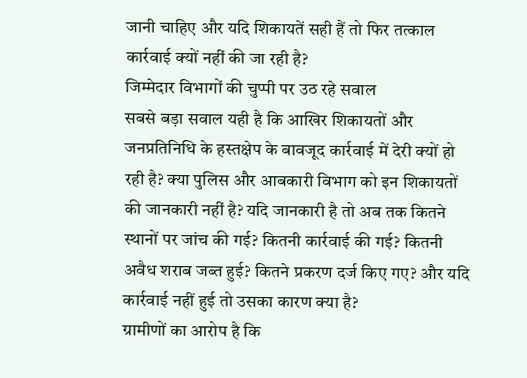जानी चाहिए और यदि शिकायतें सही हैं तो फिर तत्काल कार्रवाई क्यों नहीं की जा रही है?
जिम्मेदार विभागों की चुप्पी पर उठ रहे सवाल
सबसे बड़ा सवाल यही है कि आखिर शिकायतों और जनप्रतिनिधि के हस्तक्षेप के बावजूद कार्रवाई में देरी क्यों हो रही है? क्या पुलिस और आबकारी विभाग को इन शिकायतों की जानकारी नहीं है? यदि जानकारी है तो अब तक कितने स्थानों पर जांच की गई? कितनी कार्रवाई की गई? कितनी अवैध शराब जब्त हुई? कितने प्रकरण दर्ज किए गए? और यदि कार्रवाई नहीं हुई तो उसका कारण क्या है?
ग्रामीणों का आरोप है कि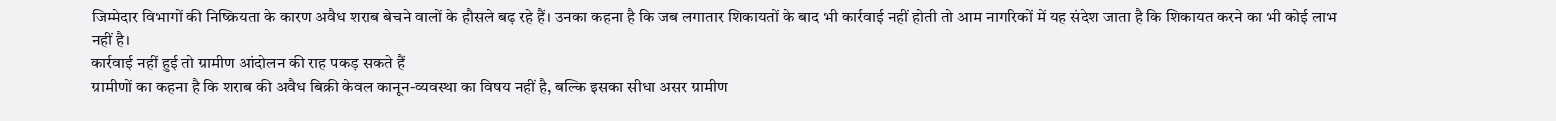जिम्मेदार विभागों की निष्क्रियता के कारण अवैध शराब बेचने वालों के हौसले बढ़ रहे हैं। उनका कहना है कि जब लगातार शिकायतों के बाद भी कार्रवाई नहीं होती तो आम नागरिकों में यह संदेश जाता है कि शिकायत करने का भी कोई लाभ नहीं है।
कार्रवाई नहीं हुई तो ग्रामीण आंदोलन की राह पकड़ सकते हैं
ग्रामीणों का कहना है कि शराब की अवैध बिक्री केवल कानून-व्यवस्था का विषय नहीं है, बल्कि इसका सीधा असर ग्रामीण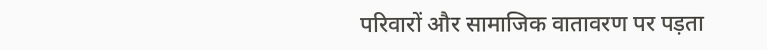परिवारों और सामाजिक वातावरण पर पड़ता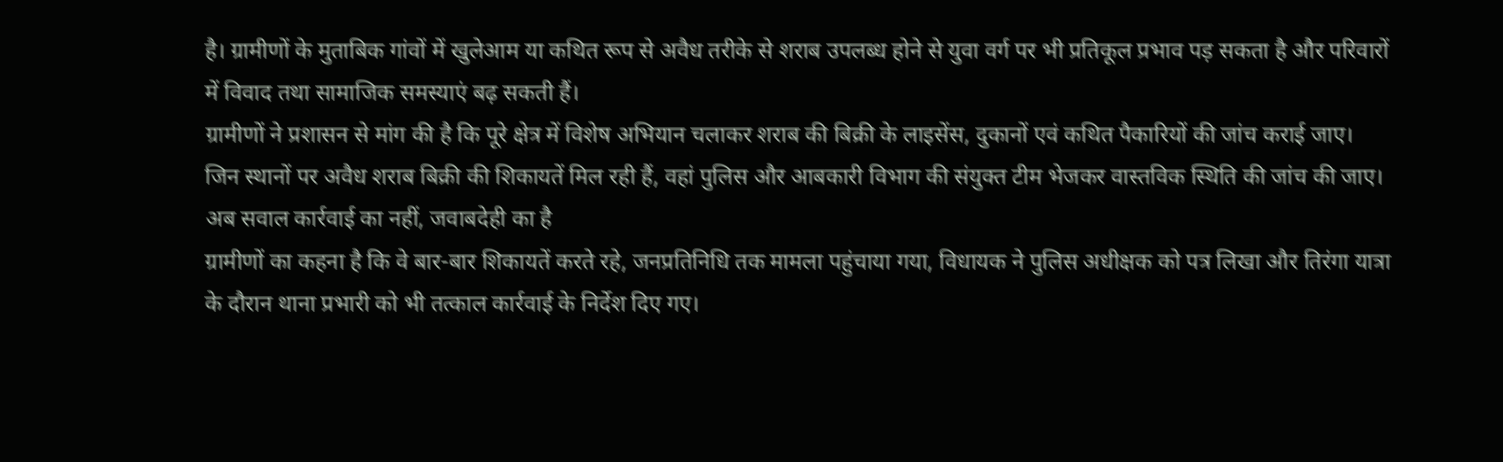है। ग्रामीणों के मुताबिक गांवों में खुलेआम या कथित रूप से अवैध तरीके से शराब उपलब्ध होने से युवा वर्ग पर भी प्रतिकूल प्रभाव पड़ सकता है और परिवारों में विवाद तथा सामाजिक समस्याएं बढ़ सकती हैं।
ग्रामीणों ने प्रशासन से मांग की है कि पूरे क्षेत्र में विशेष अभियान चलाकर शराब की बिक्री के लाइसेंस, दुकानों एवं कथित पैकारियों की जांच कराई जाए। जिन स्थानों पर अवैध शराब बिक्री की शिकायतें मिल रही हैं, वहां पुलिस और आबकारी विभाग की संयुक्त टीम भेजकर वास्तविक स्थिति की जांच की जाए।
अब सवाल कार्रवाई का नहीं, जवाबदेही का है
ग्रामीणों का कहना है कि वे बार-बार शिकायतें करते रहे, जनप्रतिनिधि तक मामला पहुंचाया गया, विधायक ने पुलिस अधीक्षक को पत्र लिखा और तिरंगा यात्रा के दौरान थाना प्रभारी को भी तत्काल कार्रवाई के निर्देश दिए गए।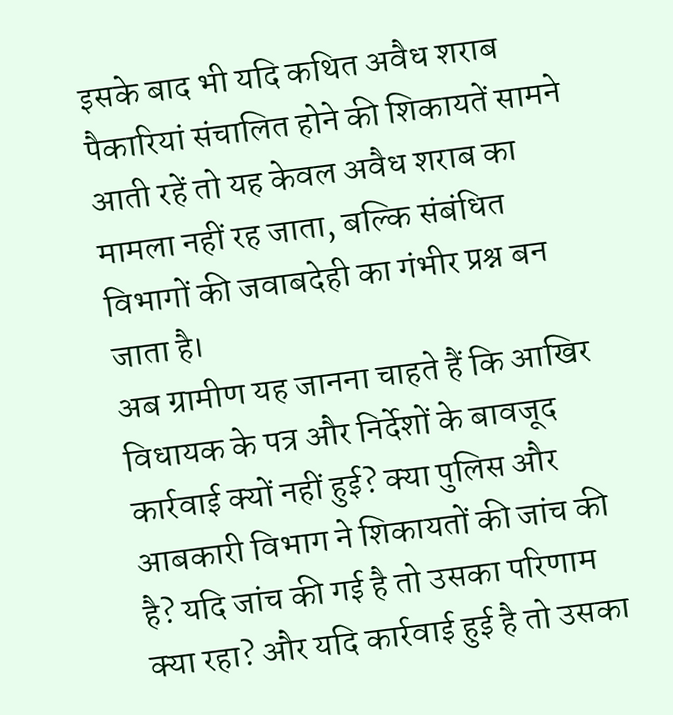इसके बाद भी यदि कथित अवैध शराब पैकारियां संचालित होने की शिकायतें सामने आती रहें तो यह केवल अवैध शराब का मामला नहीं रह जाता, बल्कि संबंधित विभागों की जवाबदेही का गंभीर प्रश्न बन जाता है।
अब ग्रामीण यह जानना चाहते हैं कि आखिर विधायक के पत्र और निर्देशों के बावजूद कार्रवाई क्यों नहीं हुई? क्या पुलिस और आबकारी विभाग ने शिकायतों की जांच की है? यदि जांच की गई है तो उसका परिणाम क्या रहा? और यदि कार्रवाई हुई है तो उसका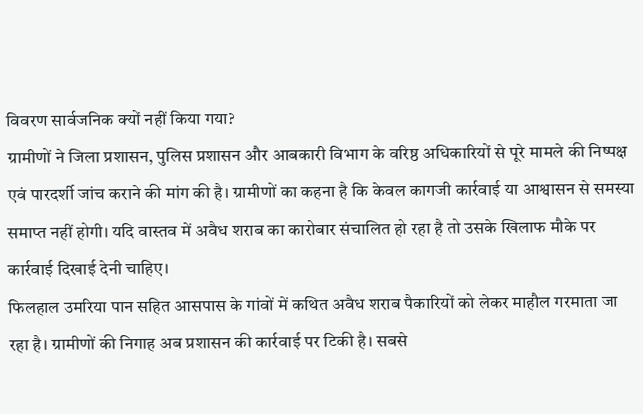विवरण सार्वजनिक क्यों नहीं किया गया?
ग्रामीणों ने जिला प्रशासन, पुलिस प्रशासन और आबकारी विभाग के वरिष्ठ अधिकारियों से पूरे मामले की निष्पक्ष एवं पारदर्शी जांच कराने की मांग की है। ग्रामीणों का कहना है कि केवल कागजी कार्रवाई या आश्वासन से समस्या समाप्त नहीं होगी। यदि वास्तव में अवैध शराब का कारोबार संचालित हो रहा है तो उसके खिलाफ मौके पर कार्रवाई दिखाई देनी चाहिए।
फिलहाल उमरिया पान सहित आसपास के गांवों में कथित अवैध शराब पैकारियों को लेकर माहौल गरमाता जा रहा है। ग्रामीणों की निगाह अब प्रशासन की कार्रवाई पर टिकी है। सबसे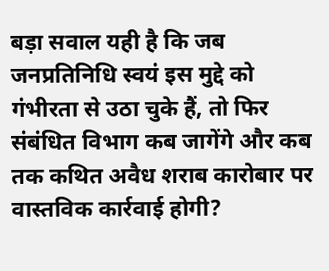बड़ा सवाल यही है कि जब जनप्रतिनिधि स्वयं इस मुद्दे को गंभीरता से उठा चुके हैं, तो फिर संबंधित विभाग कब जागेंगे और कब तक कथित अवैध शराब कारोबार पर वास्तविक कार्रवाई होगी?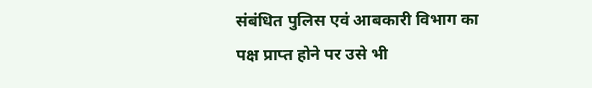संबंधित पुलिस एवं आबकारी विभाग का पक्ष प्राप्त होने पर उसे भी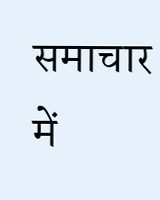समाचार में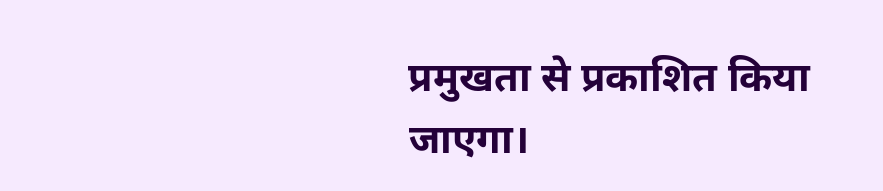प्रमुखता से प्रकाशित किया जाएगा।